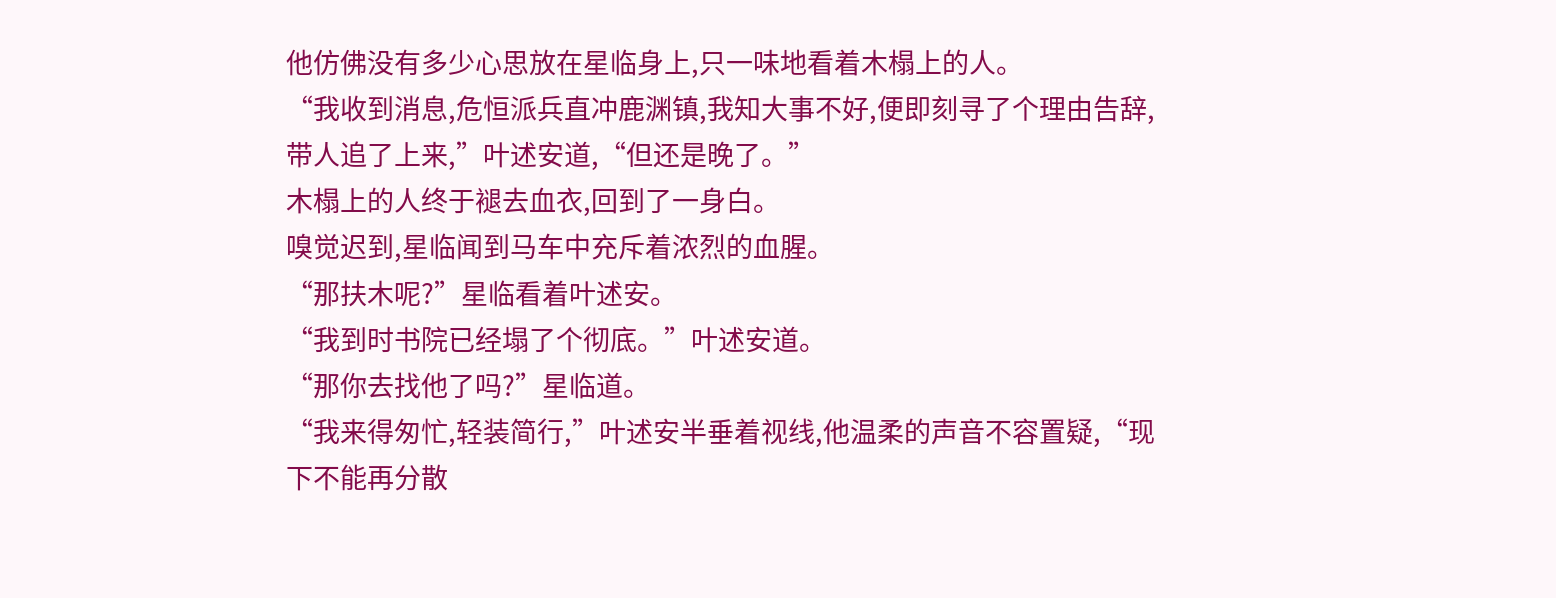他仿佛没有多少心思放在星临身上,只一味地看着木榻上的人。
“我收到消息,危恒派兵直冲鹿渊镇,我知大事不好,便即刻寻了个理由告辞,带人追了上来,”叶述安道,“但还是晚了。”
木榻上的人终于褪去血衣,回到了一身白。
嗅觉迟到,星临闻到马车中充斥着浓烈的血腥。
“那扶木呢?”星临看着叶述安。
“我到时书院已经塌了个彻底。”叶述安道。
“那你去找他了吗?”星临道。
“我来得匆忙,轻装简行,”叶述安半垂着视线,他温柔的声音不容置疑,“现下不能再分散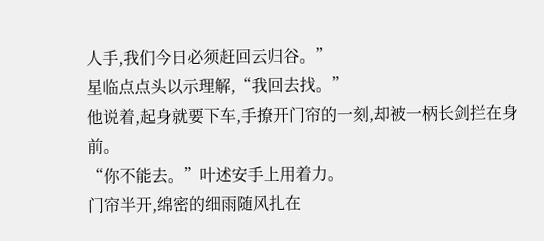人手,我们今日必须赶回云归谷。”
星临点点头以示理解,“我回去找。”
他说着,起身就要下车,手撩开门帘的一刻,却被一柄长剑拦在身前。
“你不能去。”叶述安手上用着力。
门帘半开,绵密的细雨随风扎在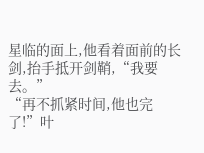星临的面上,他看着面前的长剑,抬手抵开剑鞘,“我要去。”
“再不抓紧时间,他也完了!”叶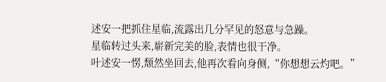述安一把抓住星临,流露出几分罕见的怒意与急躁。
星临转过头来,崭新完美的脸,表情也很干净。
叶述安一愣,颓然坐回去,他再次看向身侧,“你想想云灼吧。”